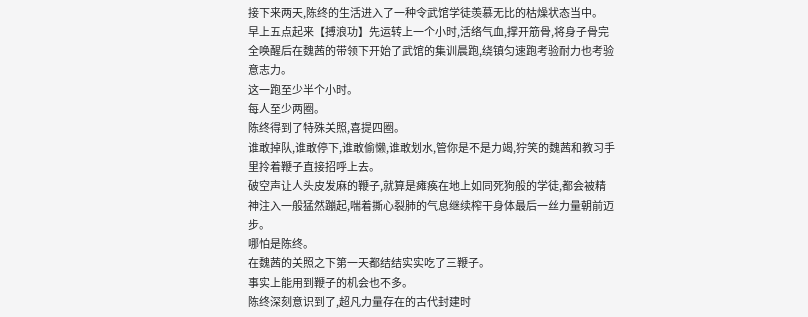接下来两天,陈终的生活进入了一种令武馆学徒羡慕无比的枯燥状态当中。
早上五点起来【搏浪功】先运转上一个小时,活络气血,撑开筋骨,将身子骨完全唤醒后在魏茜的带领下开始了武馆的集训晨跑,绕镇匀速跑考验耐力也考验意志力。
这一跑至少半个小时。
每人至少两圈。
陈终得到了特殊关照,喜提四圈。
谁敢掉队,谁敢停下,谁敢偷懒,谁敢划水,管你是不是力竭,狞笑的魏茜和教习手里拎着鞭子直接招呼上去。
破空声让人头皮发麻的鞭子,就算是瘫痪在地上如同死狗般的学徒,都会被精神注入一般猛然蹦起,喘着撕心裂肺的气息继续榨干身体最后一丝力量朝前迈步。
哪怕是陈终。
在魏茜的关照之下第一天都结结实实吃了三鞭子。
事实上能用到鞭子的机会也不多。
陈终深刻意识到了,超凡力量存在的古代封建时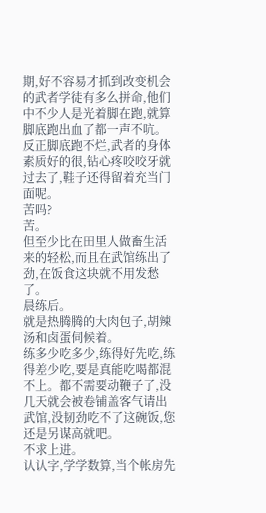期,好不容易才抓到改变机会的武者学徒有多么拼命,他们中不少人是光着脚在跑,就算脚底跑出血了都一声不吭。
反正脚底跑不烂,武者的身体素质好的很,钻心疼咬咬牙就过去了,鞋子还得留着充当门面呢。
苦吗?
苦。
但至少比在田里人做畜生活来的轻松,而且在武馆练出了劲,在饭食这块就不用发愁了。
晨练后。
就是热腾腾的大肉包子,胡辣汤和卤蛋伺候着。
练多少吃多少,练得好先吃,练得差少吃,要是真能吃喝都混不上。都不需要动鞭子了,没几天就会被卷铺盖客气请出武馆,没韧劲吃不了这碗饭,您还是另谋高就吧。
不求上进。
认认字,学学数算,当个帐房先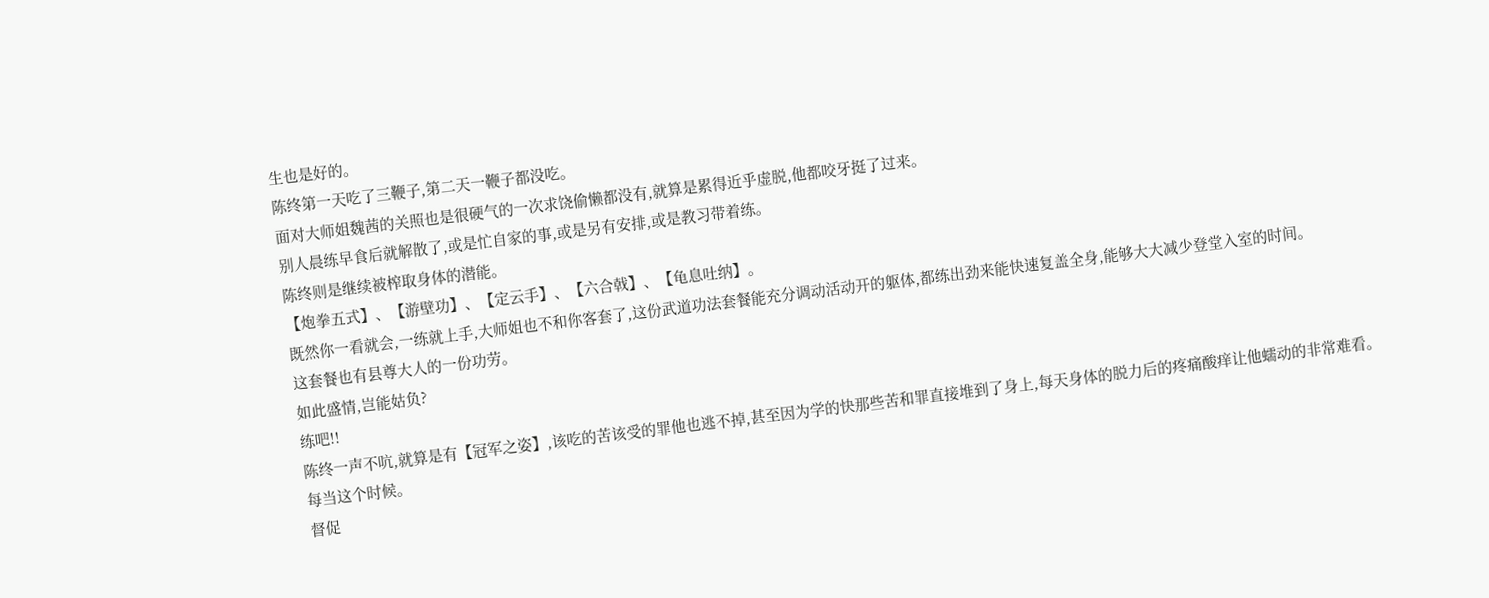生也是好的。
陈终第一天吃了三鞭子,第二天一鞭子都没吃。
面对大师姐魏茜的关照也是很硬气的一次求饶偷懒都没有,就算是累得近乎虚脱,他都咬牙挺了过来。
别人晨练早食后就解散了,或是忙自家的事,或是另有安排,或是教习带着练。
陈终则是继续被榨取身体的潜能。
【炮拳五式】、【游壁功】、【定云手】、【六合戟】、【龟息吐纳】。
既然你一看就会,一练就上手,大师姐也不和你客套了,这份武道功法套餐能充分调动活动开的躯体,都练出劲来能快速复盖全身,能够大大减少登堂入室的时间。
这套餐也有县尊大人的一份功劳。
如此盛情,岂能姑负?
练吧!!
陈终一声不吭,就算是有【冠军之姿】,该吃的苦该受的罪他也逃不掉,甚至因为学的快那些苦和罪直接堆到了身上,每天身体的脱力后的疼痛酸痒让他蠕动的非常难看。
每当这个时候。
督促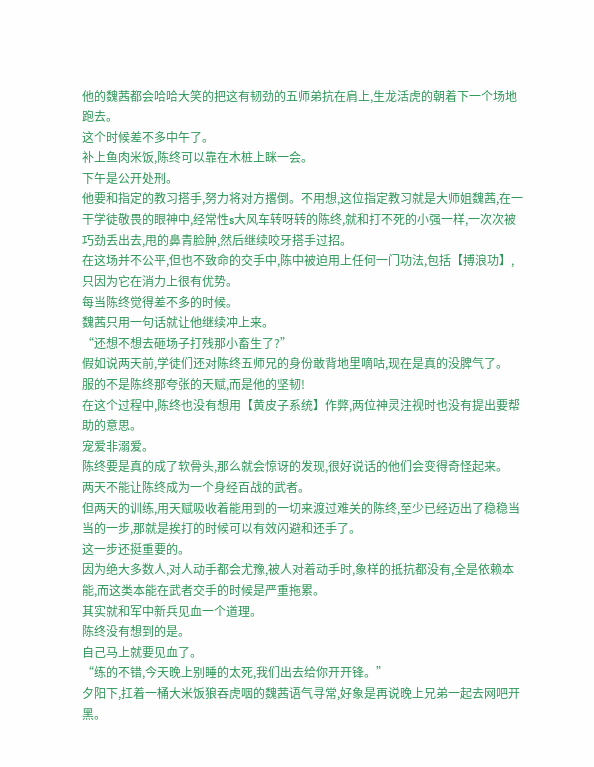他的魏茜都会哈哈大笑的把这有韧劲的五师弟抗在肩上,生龙活虎的朝着下一个场地跑去。
这个时候差不多中午了。
补上鱼肉米饭,陈终可以靠在木桩上眯一会。
下午是公开处刑。
他要和指定的教习搭手,努力将对方撂倒。不用想,这位指定教习就是大师姐魏茜,在一干学徒敬畏的眼神中,经常性s大风车转呀转的陈终,就和打不死的小强一样,一次次被巧劲丢出去,甩的鼻青脸肿,然后继续咬牙搭手过招。
在这场并不公平,但也不致命的交手中,陈中被迫用上任何一门功法,包括【搏浪功】,只因为它在消力上很有优势。
每当陈终觉得差不多的时候。
魏茜只用一句话就让他继续冲上来。
“还想不想去砸场子打残那小畜生了?”
假如说两天前,学徒们还对陈终五师兄的身份敢背地里嘀咕,现在是真的没脾气了。
服的不是陈终那夸张的天赋,而是他的坚韧!
在这个过程中,陈终也没有想用【黄皮子系统】作弊,两位神灵注视时也没有提出要帮助的意思。
宠爱非溺爱。
陈终要是真的成了软骨头,那么就会惊讶的发现,很好说话的他们会变得奇怪起来。
两天不能让陈终成为一个身经百战的武者。
但两天的训练,用天赋吸收着能用到的一切来渡过难关的陈终,至少已经迈出了稳稳当当的一步,那就是挨打的时候可以有效闪避和还手了。
这一步还挺重要的。
因为绝大多数人,对人动手都会尤豫,被人对着动手时,象样的抵抗都没有,全是依赖本能,而这类本能在武者交手的时候是严重拖累。
其实就和军中新兵见血一个道理。
陈终没有想到的是。
自己马上就要见血了。
“练的不错,今天晚上别睡的太死,我们出去给你开开锋。”
夕阳下,扛着一桶大米饭狼吞虎咽的魏茜语气寻常,好象是再说晚上兄弟一起去网吧开黑。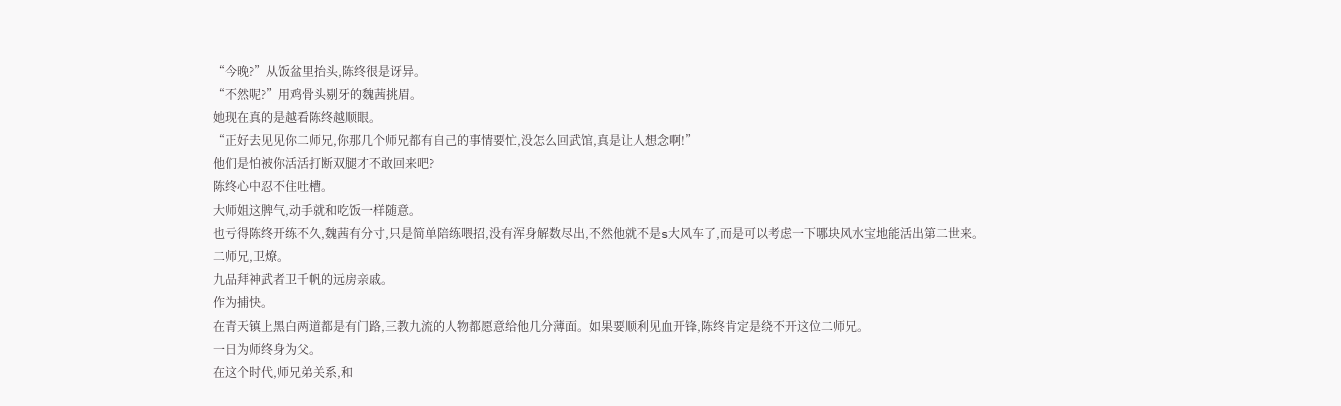“今晚?”从饭盆里抬头,陈终很是讶异。
“不然呢?”用鸡骨头剔牙的魏茜挑眉。
她现在真的是越看陈终越顺眼。
“正好去见见你二师兄,你那几个师兄都有自己的事情要忙,没怎么回武馆,真是让人想念啊!”
他们是怕被你活活打断双腿才不敢回来吧?
陈终心中忍不住吐槽。
大师姐这脾气,动手就和吃饭一样随意。
也亏得陈终开练不久,魏茜有分寸,只是简单陪练喂招,没有浑身解数尽出,不然他就不是s大风车了,而是可以考虑一下哪块风水宝地能活出第二世来。
二师兄,卫燎。
九品拜神武者卫千帆的远房亲戚。
作为捕快。
在青天镇上黑白两道都是有门路,三教九流的人物都愿意给他几分薄面。如果要顺利见血开锋,陈终肯定是绕不开这位二师兄。
一日为师终身为父。
在这个时代,师兄弟关系,和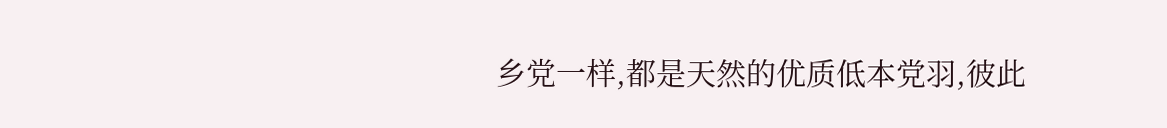乡党一样,都是天然的优质低本党羽,彼此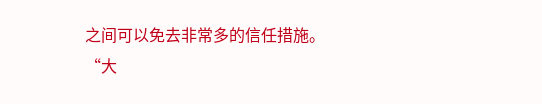之间可以免去非常多的信任措施。
“大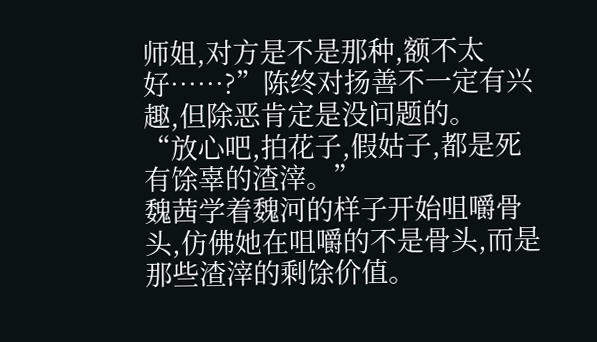师姐,对方是不是那种,额不太好……?”陈终对扬善不一定有兴趣,但除恶肯定是没问题的。
“放心吧,拍花子,假姑子,都是死有馀辜的渣滓。”
魏茜学着魏河的样子开始咀嚼骨头,仿佛她在咀嚼的不是骨头,而是那些渣滓的剩馀价值。